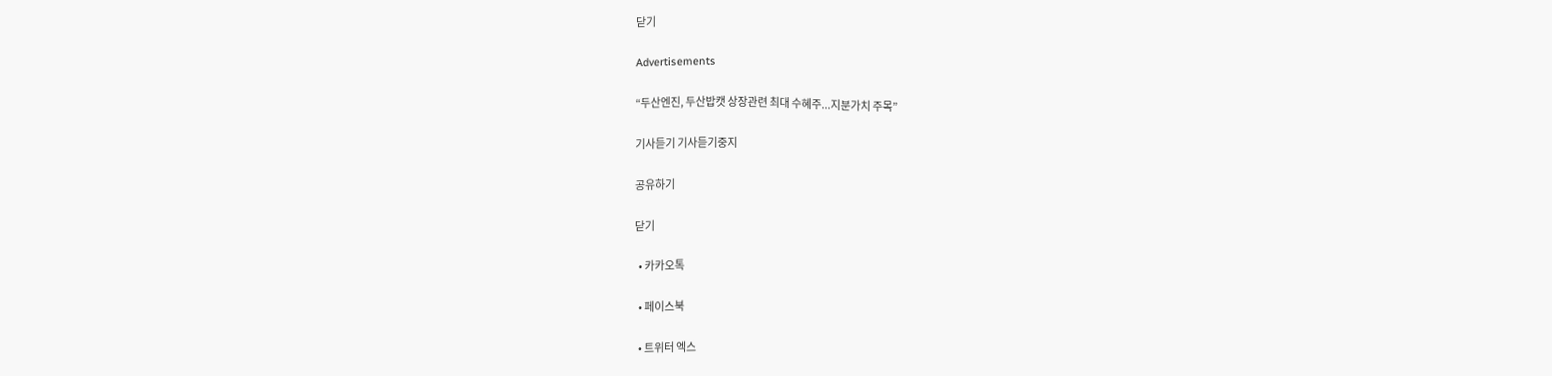닫기

Advertisements

“두산엔진, 두산밥캣 상장관련 최대 수혜주...지분가치 주목”

기사듣기 기사듣기중지

공유하기

닫기

  • 카카오톡

  • 페이스북

  • 트위터 엑스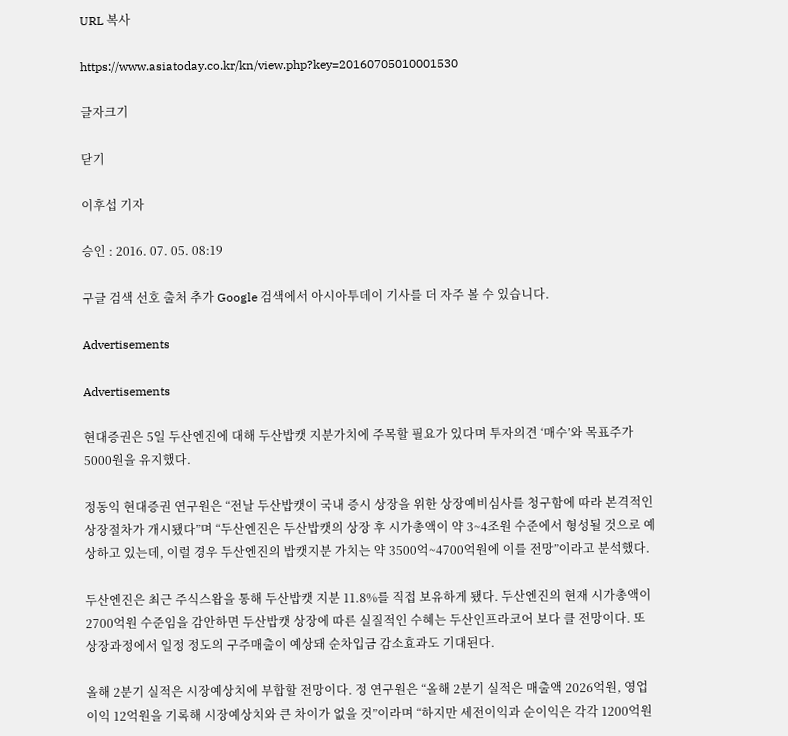URL 복사

https://www.asiatoday.co.kr/kn/view.php?key=20160705010001530

글자크기

닫기

이후섭 기자

승인 : 2016. 07. 05. 08:19

구글 검색 선호 출처 추가 Google 검색에서 아시아투데이 기사를 더 자주 볼 수 있습니다.

Advertisements

Advertisements

현대증권은 5일 두산엔진에 대해 두산밥캣 지분가치에 주목할 필요가 있다며 투자의견 ‘매수’와 목표주가 5000원을 유지했다.

정동익 현대증권 연구원은 “전날 두산밥캣이 국내 증시 상장을 위한 상장예비심사를 청구함에 따라 본격적인 상장절차가 개시됐다”며 “두산엔진은 두산밥캣의 상장 후 시가총액이 약 3~4조원 수준에서 형성될 것으로 예상하고 있는데, 이럴 경우 두산엔진의 밥캣지분 가치는 약 3500억~4700억원에 이를 전망”이라고 분석했다.

두산엔진은 최근 주식스왑을 통해 두산밥캣 지분 11.8%를 직접 보유하게 됐다. 두산엔진의 현재 시가총액이 2700억원 수준임을 감안하면 두산밥캣 상장에 따른 실질적인 수혜는 두산인프라코어 보다 클 전망이다. 또 상장과정에서 일정 정도의 구주매출이 예상돼 순차입금 감소효과도 기대된다.

올해 2분기 실적은 시장예상치에 부합할 전망이다. 정 연구원은 “올해 2분기 실적은 매출액 2026억원, 영업이익 12억원을 기록해 시장예상치와 큰 차이가 없을 것”이라며 “하지만 세전이익과 순이익은 각각 1200억원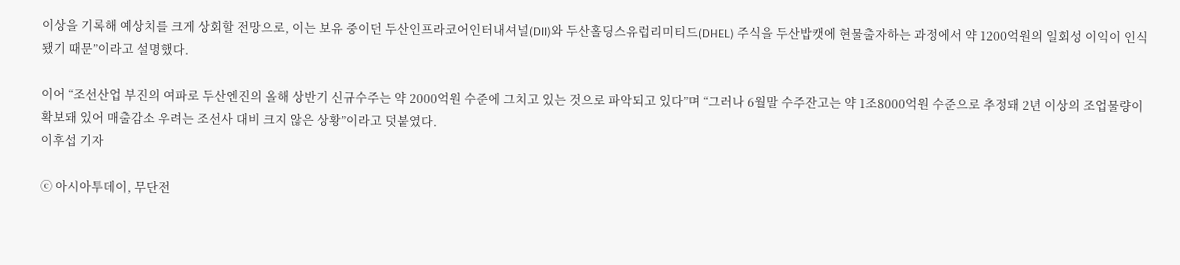이상을 기록해 예상치를 크게 상회할 전망으로, 이는 보유 중이던 두산인프라코어인터내셔널(DII)와 두산홀딩스유럽리미티드(DHEL) 주식을 두산밥캣에 현물출자하는 과정에서 약 1200억원의 일회성 이익이 인식됐기 때문”이라고 설명했다.

이어 “조선산업 부진의 여파로 두산엔진의 올해 상반기 신규수주는 약 2000억원 수준에 그치고 있는 것으로 파악되고 있다”며 “그러나 6월말 수주잔고는 약 1조8000억원 수준으로 추정돼 2년 이상의 조업물량이 확보돼 있어 매출감소 우려는 조선사 대비 크지 않은 상황”이라고 덧붙였다.
이후섭 기자

ⓒ 아시아투데이, 무단전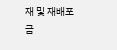재 및 재배포 금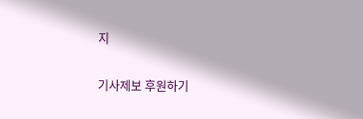지

기사제보 후원하기